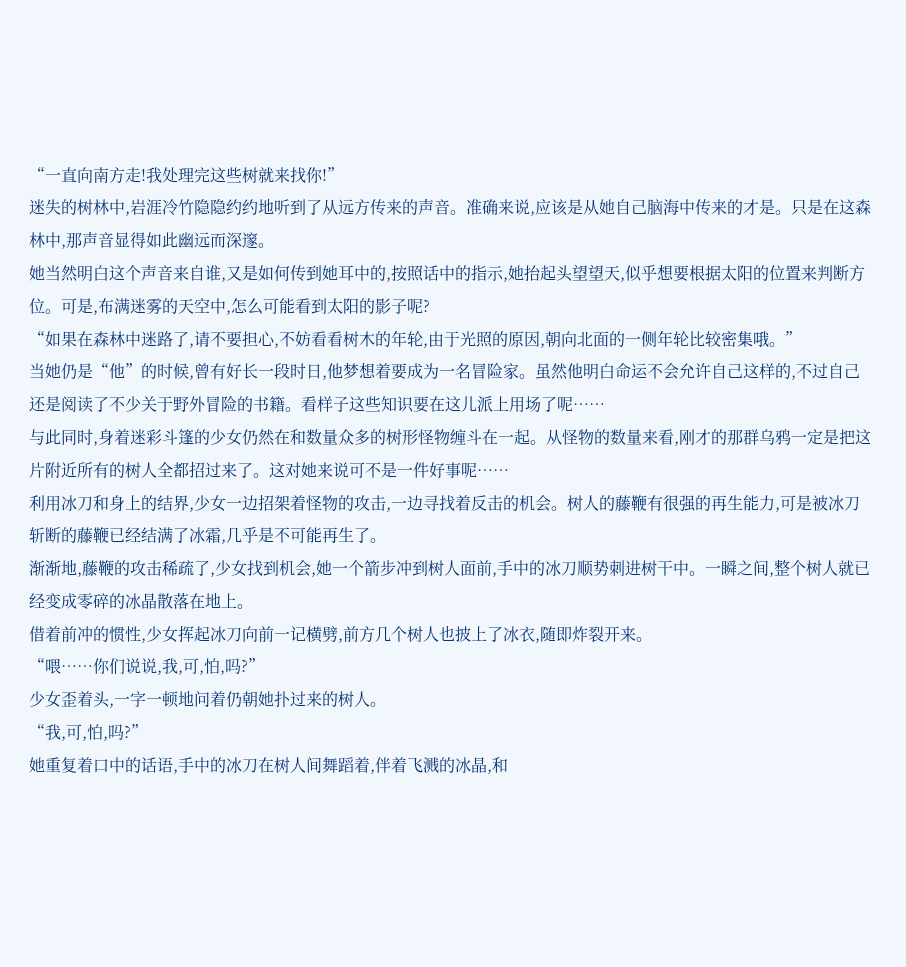“一直向南方走!我处理完这些树就来找你!”
迷失的树林中,岩涯冷竹隐隐约约地听到了从远方传来的声音。准确来说,应该是从她自己脑海中传来的才是。只是在这森林中,那声音显得如此幽远而深邃。
她当然明白这个声音来自谁,又是如何传到她耳中的,按照话中的指示,她抬起头望望天,似乎想要根据太阳的位置来判断方位。可是,布满迷雾的天空中,怎么可能看到太阳的影子呢?
“如果在森林中迷路了,请不要担心,不妨看看树木的年轮,由于光照的原因,朝向北面的一侧年轮比较密集哦。”
当她仍是“他”的时候,曾有好长一段时日,他梦想着要成为一名冒险家。虽然他明白命运不会允许自己这样的,不过自己还是阅读了不少关于野外冒险的书籍。看样子这些知识要在这儿派上用场了呢……
与此同时,身着迷彩斗篷的少女仍然在和数量众多的树形怪物缠斗在一起。从怪物的数量来看,刚才的那群乌鸦一定是把这片附近所有的树人全都招过来了。这对她来说可不是一件好事呢……
利用冰刀和身上的结界,少女一边招架着怪物的攻击,一边寻找着反击的机会。树人的藤鞭有很强的再生能力,可是被冰刀斩断的藤鞭已经结满了冰霜,几乎是不可能再生了。
渐渐地,藤鞭的攻击稀疏了,少女找到机会,她一个箭步冲到树人面前,手中的冰刀顺势刺进树干中。一瞬之间,整个树人就已经变成零碎的冰晶散落在地上。
借着前冲的惯性,少女挥起冰刀向前一记横劈,前方几个树人也披上了冰衣,随即炸裂开来。
“喂……你们说说,我,可,怕,吗?”
少女歪着头,一字一顿地问着仍朝她扑过来的树人。
“我,可,怕,吗?”
她重复着口中的话语,手中的冰刀在树人间舞蹈着,伴着飞溅的冰晶,和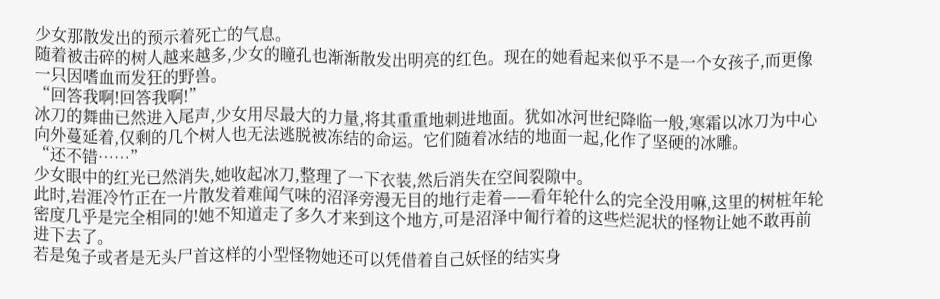少女那散发出的预示着死亡的气息。
随着被击碎的树人越来越多,少女的瞳孔也渐渐散发出明亮的红色。现在的她看起来似乎不是一个女孩子,而更像一只因嗜血而发狂的野兽。
“回答我啊!回答我啊!”
冰刀的舞曲已然进入尾声,少女用尽最大的力量,将其重重地刺进地面。犹如冰河世纪降临一般,寒霜以冰刀为中心向外蔓延着,仅剩的几个树人也无法逃脱被冻结的命运。它们随着冰结的地面一起,化作了坚硬的冰雕。
“还不错……”
少女眼中的红光已然消失,她收起冰刀,整理了一下衣装,然后消失在空间裂隙中。
此时,岩涯冷竹正在一片散发着难闻气味的沼泽旁漫无目的地行走着——看年轮什么的完全没用嘛,这里的树桩年轮密度几乎是完全相同的!她不知道走了多久才来到这个地方,可是沼泽中匍行着的这些烂泥状的怪物让她不敢再前进下去了。
若是兔子或者是无头尸首这样的小型怪物她还可以凭借着自己妖怪的结实身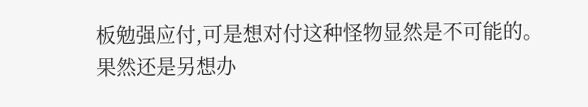板勉强应付,可是想对付这种怪物显然是不可能的。
果然还是另想办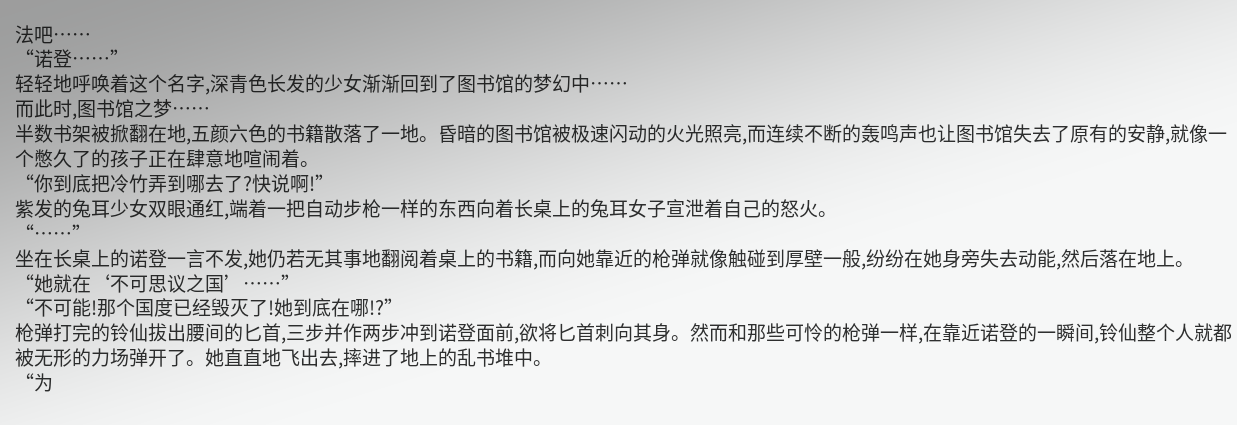法吧……
“诺登……”
轻轻地呼唤着这个名字,深青色长发的少女渐渐回到了图书馆的梦幻中……
而此时,图书馆之梦……
半数书架被掀翻在地,五颜六色的书籍散落了一地。昏暗的图书馆被极速闪动的火光照亮,而连续不断的轰鸣声也让图书馆失去了原有的安静,就像一个憋久了的孩子正在肆意地喧闹着。
“你到底把冷竹弄到哪去了?快说啊!”
紫发的兔耳少女双眼通红,端着一把自动步枪一样的东西向着长桌上的兔耳女子宣泄着自己的怒火。
“……”
坐在长桌上的诺登一言不发,她仍若无其事地翻阅着桌上的书籍,而向她靠近的枪弹就像触碰到厚壁一般,纷纷在她身旁失去动能,然后落在地上。
“她就在‘不可思议之国’……”
“不可能!那个国度已经毁灭了!她到底在哪!?”
枪弹打完的铃仙拔出腰间的匕首,三步并作两步冲到诺登面前,欲将匕首刺向其身。然而和那些可怜的枪弹一样,在靠近诺登的一瞬间,铃仙整个人就都被无形的力场弹开了。她直直地飞出去,摔进了地上的乱书堆中。
“为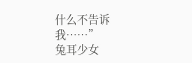什么不告诉我……”
兔耳少女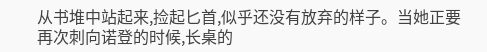从书堆中站起来,捡起匕首,似乎还没有放弃的样子。当她正要再次刺向诺登的时候,长桌的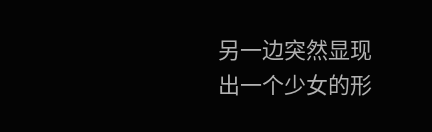另一边突然显现出一个少女的形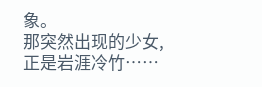象。
那突然出现的少女,正是岩涯冷竹……